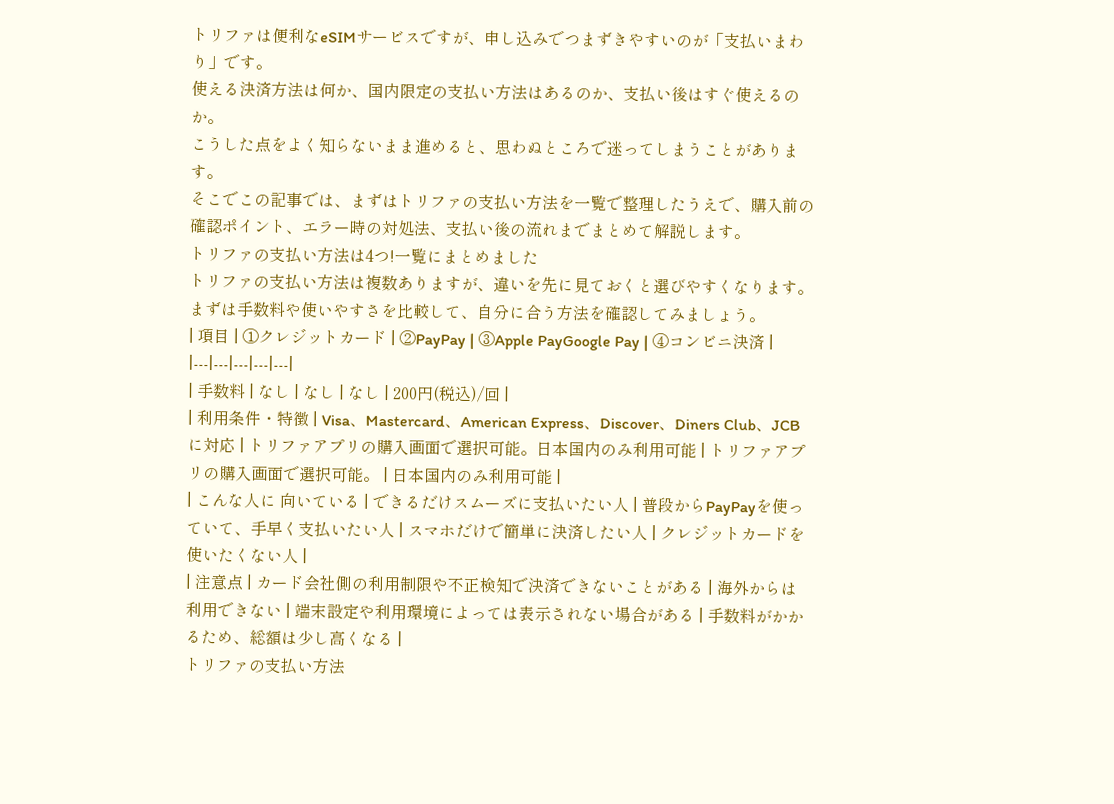トリファは便利なeSIMサービスですが、申し込みでつまずきやすいのが「支払いまわり」です。
使える決済方法は何か、国内限定の支払い方法はあるのか、支払い後はすぐ使えるのか。
こうした点をよく知らないまま進めると、思わぬところで迷ってしまうことがあります。
そこでこの記事では、まずはトリファの支払い方法を一覧で整理したうえで、購入前の確認ポイント、エラー時の対処法、支払い後の流れまでまとめて解説します。
トリファの支払い方法は4つ!一覧にまとめました
トリファの支払い方法は複数ありますが、違いを先に見ておくと選びやすくなります。
まずは手数料や使いやすさを比較して、自分に合う方法を確認してみましょう。
| 項目 | ①クレジットカード | ②PayPay | ③Apple PayGoogle Pay | ④コンビニ決済 |
|---|---|---|---|---|
| 手数料 | なし | なし | なし | 200円(税込)/回 |
| 利用条件・特徴 | Visa、Mastercard、American Express、Discover、Diners Club、JCBに対応 | トリファアプリの購入画面で選択可能。日本国内のみ利用可能 | トリファアプリの購入画面で選択可能。 | 日本国内のみ利用可能 |
| こんな人に 向いている | できるだけスムーズに支払いたい人 | 普段からPayPayを使っていて、手早く支払いたい人 | スマホだけで簡単に決済したい人 | クレジットカードを使いたくない人 |
| 注意点 | カード会社側の利用制限や不正検知で決済できないことがある | 海外からは利用できない | 端末設定や利用環境によっては表示されない場合がある | 手数料がかかるため、総額は少し高くなる |
トリファの支払い方法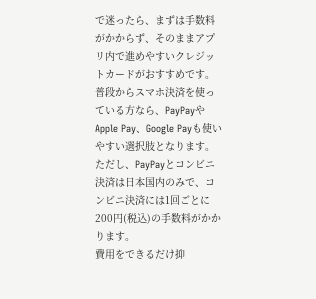で迷ったら、まずは手数料がかからず、そのままアプリ内で進めやすいクレジットカードがおすすめです。
普段からスマホ決済を使っている方なら、PayPayやApple Pay、Google Payも使いやすい選択肢となります。
ただし、PayPayとコンビニ決済は日本国内のみで、コンビニ決済には1回ごとに200円(税込)の手数料がかかります。
費用をできるだけ抑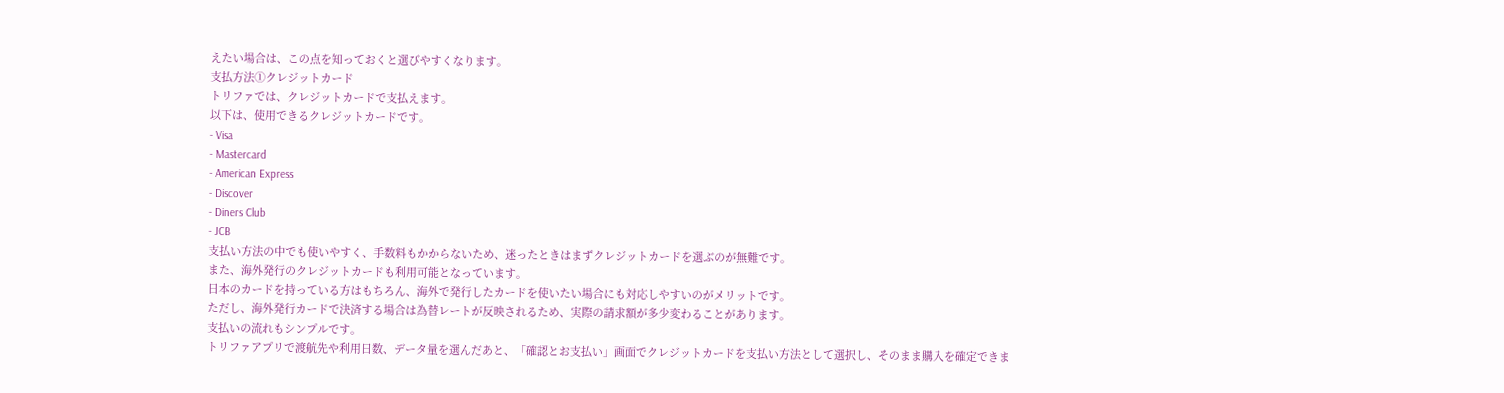えたい場合は、この点を知っておくと選びやすくなります。
支払方法①クレジットカード
トリファでは、クレジットカードで支払えます。
以下は、使用できるクレジットカードです。
- Visa
- Mastercard
- American Express
- Discover
- Diners Club
- JCB
支払い方法の中でも使いやすく、手数料もかからないため、迷ったときはまずクレジットカードを選ぶのが無難です。
また、海外発行のクレジットカードも利用可能となっています。
日本のカードを持っている方はもちろん、海外で発行したカードを使いたい場合にも対応しやすいのがメリットです。
ただし、海外発行カードで決済する場合は為替レートが反映されるため、実際の請求額が多少変わることがあります。
支払いの流れもシンプルです。
トリファアプリで渡航先や利用日数、データ量を選んだあと、「確認とお支払い」画面でクレジットカードを支払い方法として選択し、そのまま購入を確定できま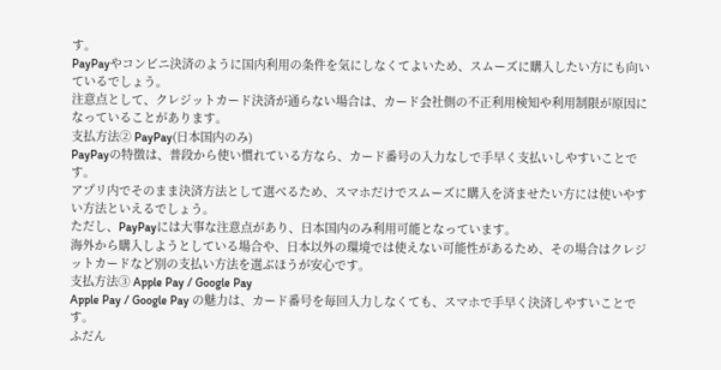す。
PayPayやコンビニ決済のように国内利用の条件を気にしなくてよいため、スムーズに購入したい方にも向いているでしょう。
注意点として、クレジットカード決済が通らない場合は、カード会社側の不正利用検知や利用制限が原因になっていることがあります。
支払方法② PayPay(日本国内のみ)
PayPayの特徴は、普段から使い慣れている方なら、カード番号の入力なしで手早く支払いしやすいことです。
アプリ内でそのまま決済方法として選べるため、スマホだけでスムーズに購入を済ませたい方には使いやすい方法といえるでしょう。
ただし、PayPayには大事な注意点があり、日本国内のみ利用可能となっています。
海外から購入しようとしている場合や、日本以外の環境では使えない可能性があるため、その場合はクレジットカードなど別の支払い方法を選ぶほうが安心です。
支払方法③ Apple Pay / Google Pay
Apple Pay / Google Pay の魅力は、カード番号を毎回入力しなくても、スマホで手早く決済しやすいことです。
ふだん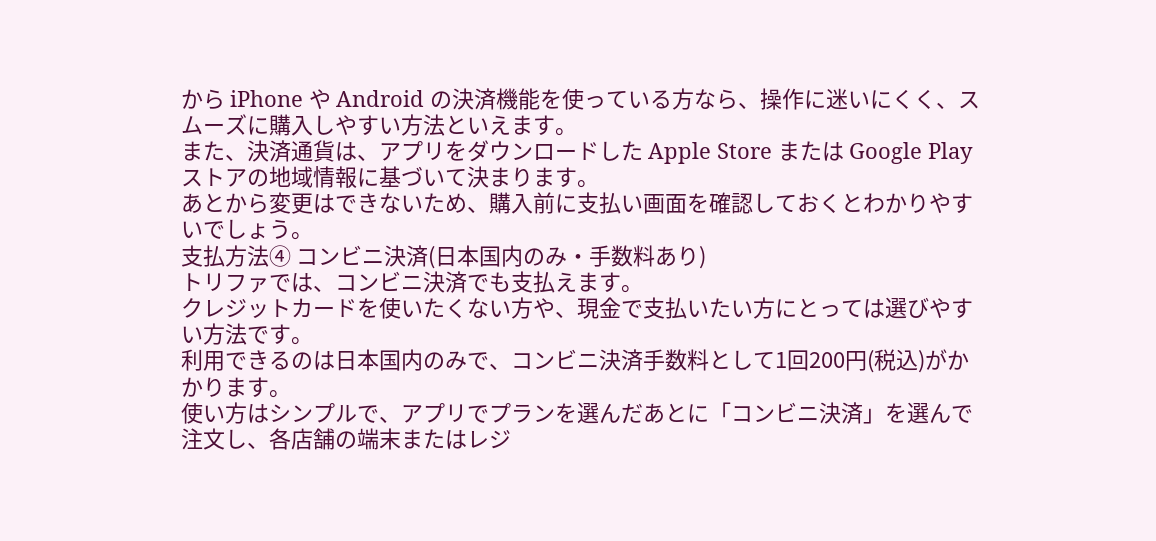から iPhone や Android の決済機能を使っている方なら、操作に迷いにくく、スムーズに購入しやすい方法といえます。
また、決済通貨は、アプリをダウンロードした Apple Store または Google Play ストアの地域情報に基づいて決まります。
あとから変更はできないため、購入前に支払い画面を確認しておくとわかりやすいでしょう。
支払方法④ コンビニ決済(日本国内のみ・手数料あり)
トリファでは、コンビニ決済でも支払えます。
クレジットカードを使いたくない方や、現金で支払いたい方にとっては選びやすい方法です。
利用できるのは日本国内のみで、コンビニ決済手数料として1回200円(税込)がかかります。
使い方はシンプルで、アプリでプランを選んだあとに「コンビニ決済」を選んで注文し、各店舗の端末またはレジ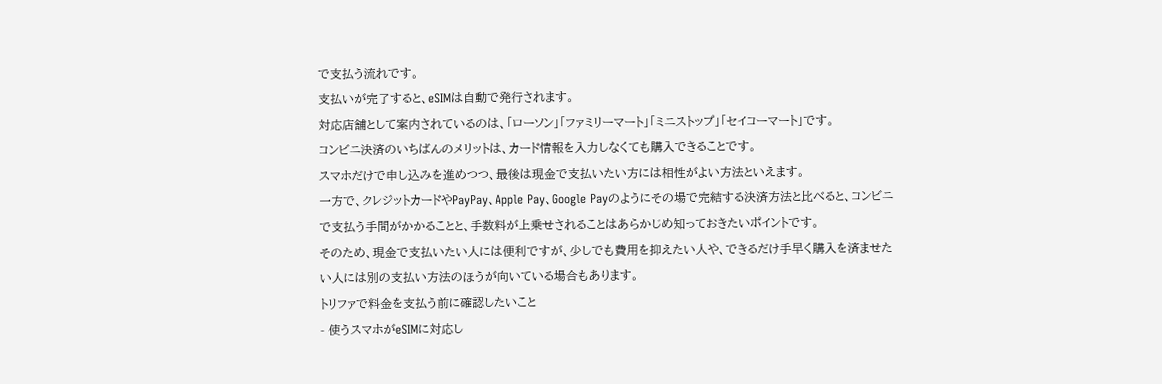で支払う流れです。
支払いが完了すると、eSIMは自動で発行されます。
対応店舗として案内されているのは、「ローソン」「ファミリーマート」「ミニストップ」「セイコーマート」です。
コンビニ決済のいちばんのメリットは、カード情報を入力しなくても購入できることです。
スマホだけで申し込みを進めつつ、最後は現金で支払いたい方には相性がよい方法といえます。
一方で、クレジットカードやPayPay、Apple Pay、Google Payのようにその場で完結する決済方法と比べると、コンビニで支払う手間がかかることと、手数料が上乗せされることはあらかじめ知っておきたいポイントです。
そのため、現金で支払いたい人には便利ですが、少しでも費用を抑えたい人や、できるだけ手早く購入を済ませたい人には別の支払い方法のほうが向いている場合もあります。
トリファで料金を支払う前に確認したいこと
- 使うスマホがeSIMに対応し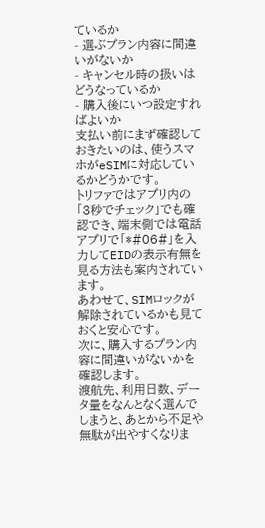ているか
- 選ぶプラン内容に間違いがないか
- キャンセル時の扱いはどうなっているか
- 購入後にいつ設定すればよいか
支払い前にまず確認しておきたいのは、使うスマホがeSIMに対応しているかどうかです。
トリファではアプリ内の「3秒でチェック」でも確認でき、端末側では電話アプリで「*#06#」を入力してEIDの表示有無を見る方法も案内されています。
あわせて、SIMロックが解除されているかも見ておくと安心です。
次に、購入するプラン内容に間違いがないかを確認します。
渡航先、利用日数、データ量をなんとなく選んでしまうと、あとから不足や無駄が出やすくなりま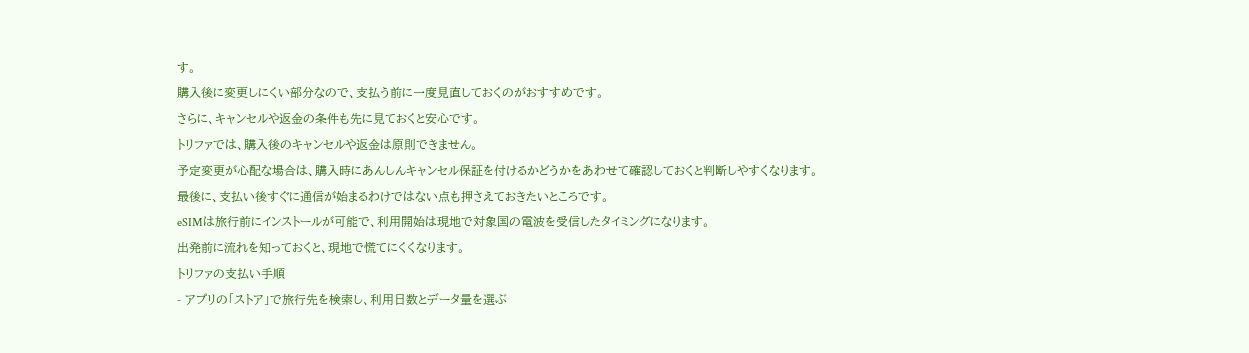す。
購入後に変更しにくい部分なので、支払う前に一度見直しておくのがおすすめです。
さらに、キャンセルや返金の条件も先に見ておくと安心です。
トリファでは、購入後のキャンセルや返金は原則できません。
予定変更が心配な場合は、購入時にあんしんキャンセル保証を付けるかどうかをあわせて確認しておくと判断しやすくなります。
最後に、支払い後すぐに通信が始まるわけではない点も押さえておきたいところです。
eSIMは旅行前にインストールが可能で、利用開始は現地で対象国の電波を受信したタイミングになります。
出発前に流れを知っておくと、現地で慌てにくくなります。
トリファの支払い手順
- アプリの「ストア」で旅行先を検索し、利用日数とデータ量を選ぶ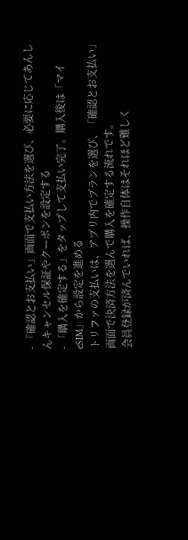- 「確認とお支払い」画面で支払い方法を選び、必要に応じてあんしんキャンセル保証やクーポンを設定する
- 「購入を確定する」をタップして支払い完了。購入後は「マイeSIM」から設定を進める
トリファの支払いは、アプリ内でプランを選び、「確認とお支払い」画面で決済方法を選んで購入を確定する流れです。
会員登録が済んでいれば、操作自体はそれほど難しく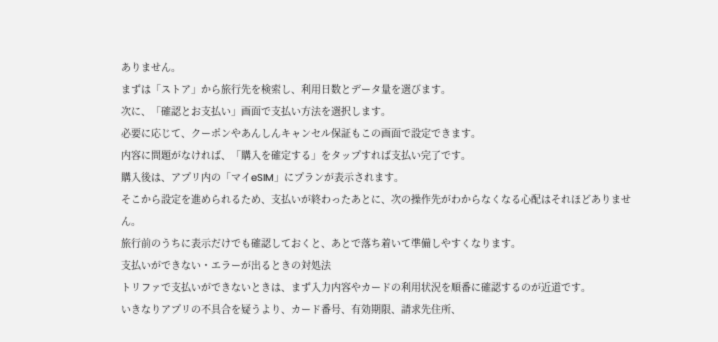ありません。
まずは「ストア」から旅行先を検索し、利用日数とデータ量を選びます。
次に、「確認とお支払い」画面で支払い方法を選択します。
必要に応じて、クーポンやあんしんキャンセル保証もこの画面で設定できます。
内容に問題がなければ、「購入を確定する」をタップすれば支払い完了です。
購入後は、アプリ内の「マイeSIM」にプランが表示されます。
そこから設定を進められるため、支払いが終わったあとに、次の操作先がわからなくなる心配はそれほどありません。
旅行前のうちに表示だけでも確認しておくと、あとで落ち着いて準備しやすくなります。
支払いができない・エラーが出るときの対処法
トリファで支払いができないときは、まず入力内容やカードの利用状況を順番に確認するのが近道です。
いきなりアプリの不具合を疑うより、カード番号、有効期限、請求先住所、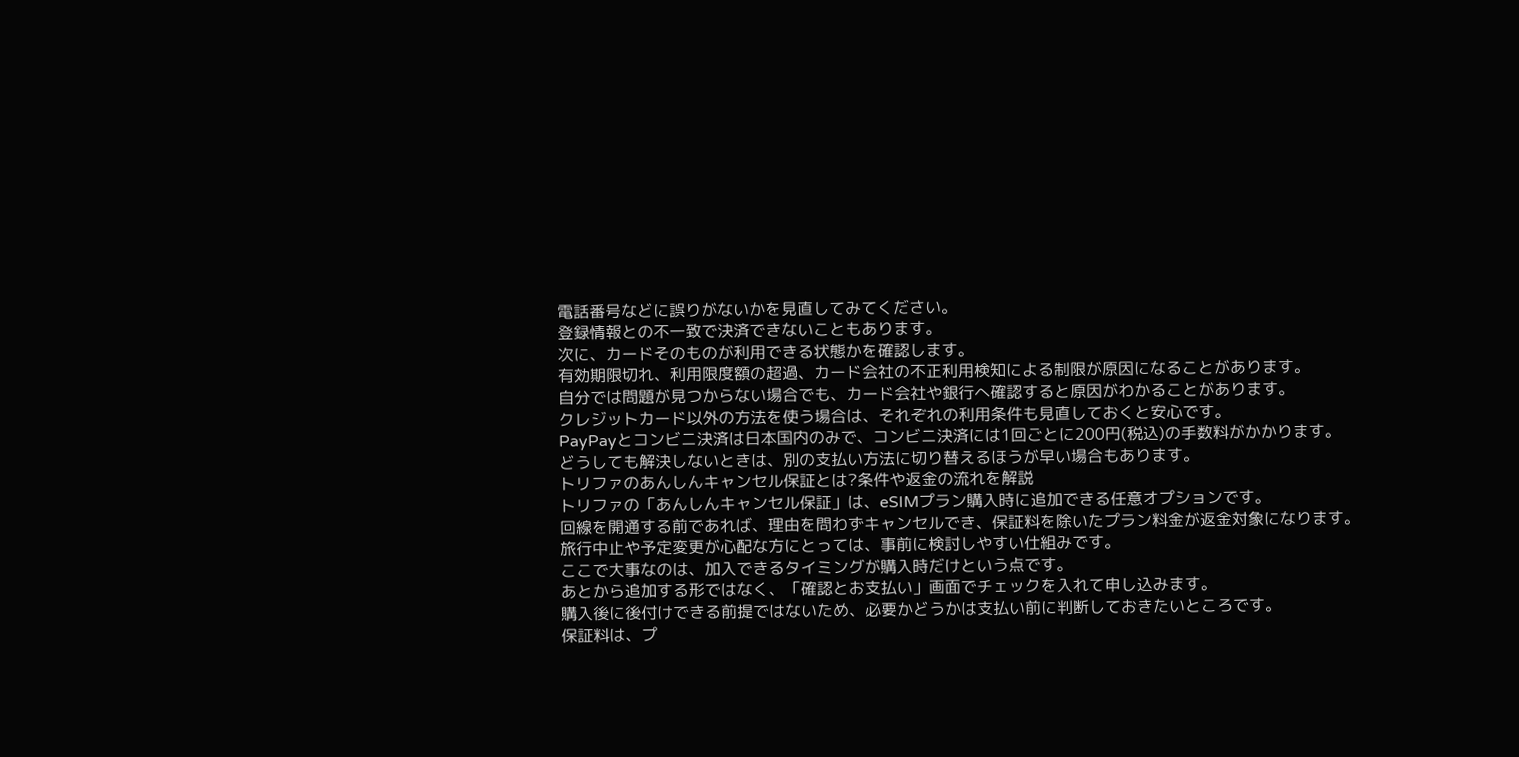電話番号などに誤りがないかを見直してみてください。
登録情報との不一致で決済できないこともあります。
次に、カードそのものが利用できる状態かを確認します。
有効期限切れ、利用限度額の超過、カード会社の不正利用検知による制限が原因になることがあります。
自分では問題が見つからない場合でも、カード会社や銀行へ確認すると原因がわかることがあります。
クレジットカード以外の方法を使う場合は、それぞれの利用条件も見直しておくと安心です。
PayPayとコンビニ決済は日本国内のみで、コンビニ決済には1回ごとに200円(税込)の手数料がかかります。
どうしても解決しないときは、別の支払い方法に切り替えるほうが早い場合もあります。
トリファのあんしんキャンセル保証とは?条件や返金の流れを解説
トリファの「あんしんキャンセル保証」は、eSIMプラン購入時に追加できる任意オプションです。
回線を開通する前であれば、理由を問わずキャンセルでき、保証料を除いたプラン料金が返金対象になります。
旅行中止や予定変更が心配な方にとっては、事前に検討しやすい仕組みです。
ここで大事なのは、加入できるタイミングが購入時だけという点です。
あとから追加する形ではなく、「確認とお支払い」画面でチェックを入れて申し込みます。
購入後に後付けできる前提ではないため、必要かどうかは支払い前に判断しておきたいところです。
保証料は、プ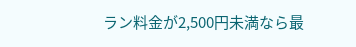ラン料金が2,500円未満なら最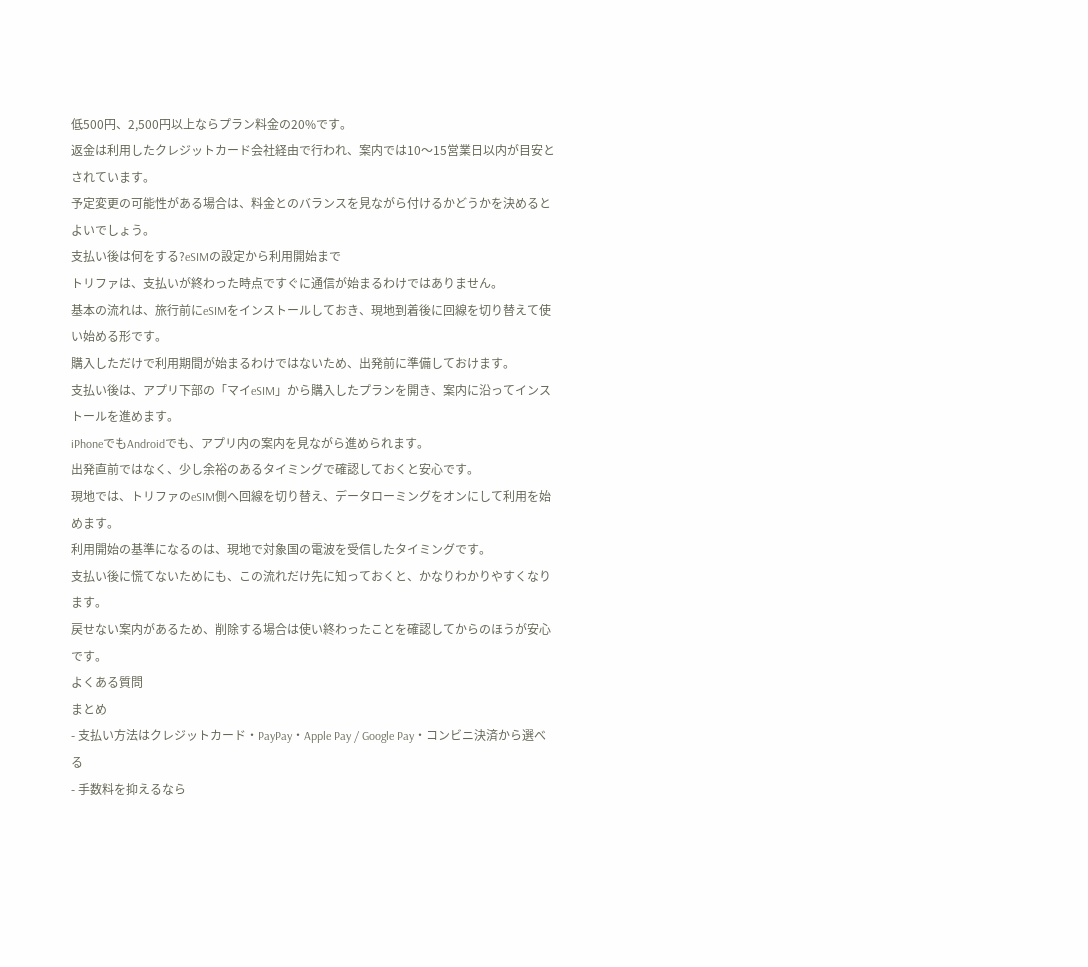低500円、2,500円以上ならプラン料金の20%です。
返金は利用したクレジットカード会社経由で行われ、案内では10〜15営業日以内が目安とされています。
予定変更の可能性がある場合は、料金とのバランスを見ながら付けるかどうかを決めるとよいでしょう。
支払い後は何をする?eSIMの設定から利用開始まで
トリファは、支払いが終わった時点ですぐに通信が始まるわけではありません。
基本の流れは、旅行前にeSIMをインストールしておき、現地到着後に回線を切り替えて使い始める形です。
購入しただけで利用期間が始まるわけではないため、出発前に準備しておけます。
支払い後は、アプリ下部の「マイeSIM」から購入したプランを開き、案内に沿ってインストールを進めます。
iPhoneでもAndroidでも、アプリ内の案内を見ながら進められます。
出発直前ではなく、少し余裕のあるタイミングで確認しておくと安心です。
現地では、トリファのeSIM側へ回線を切り替え、データローミングをオンにして利用を始めます。
利用開始の基準になるのは、現地で対象国の電波を受信したタイミングです。
支払い後に慌てないためにも、この流れだけ先に知っておくと、かなりわかりやすくなります。
戻せない案内があるため、削除する場合は使い終わったことを確認してからのほうが安心です。
よくある質問
まとめ
- 支払い方法はクレジットカード・PayPay・Apple Pay / Google Pay・コンビニ決済から選べる
- 手数料を抑えるなら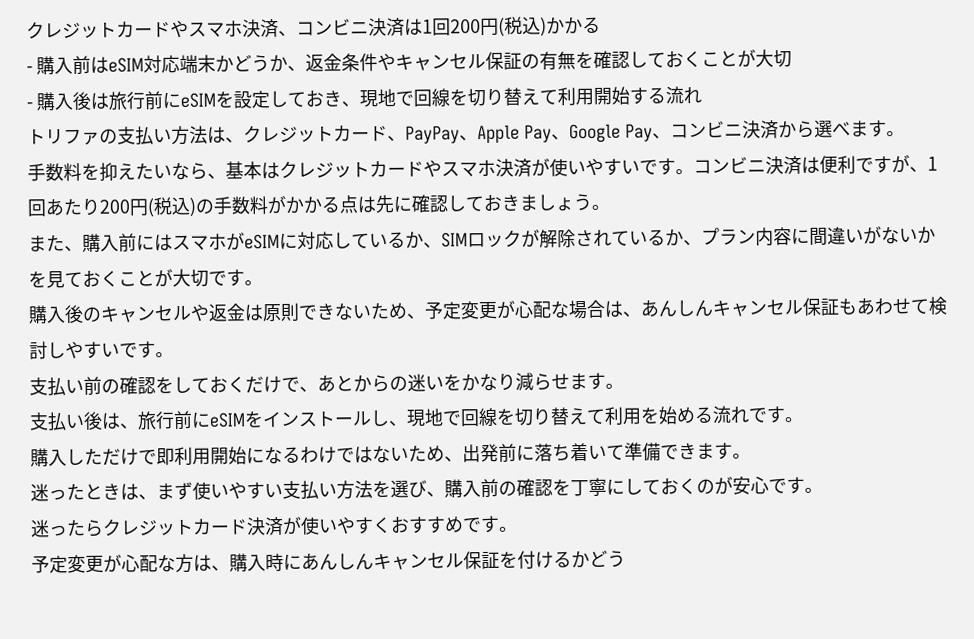クレジットカードやスマホ決済、コンビニ決済は1回200円(税込)かかる
- 購入前はeSIM対応端末かどうか、返金条件やキャンセル保証の有無を確認しておくことが大切
- 購入後は旅行前にeSIMを設定しておき、現地で回線を切り替えて利用開始する流れ
トリファの支払い方法は、クレジットカード、PayPay、Apple Pay、Google Pay、コンビニ決済から選べます。
手数料を抑えたいなら、基本はクレジットカードやスマホ決済が使いやすいです。コンビニ決済は便利ですが、1回あたり200円(税込)の手数料がかかる点は先に確認しておきましょう。
また、購入前にはスマホがeSIMに対応しているか、SIMロックが解除されているか、プラン内容に間違いがないかを見ておくことが大切です。
購入後のキャンセルや返金は原則できないため、予定変更が心配な場合は、あんしんキャンセル保証もあわせて検討しやすいです。
支払い前の確認をしておくだけで、あとからの迷いをかなり減らせます。
支払い後は、旅行前にeSIMをインストールし、現地で回線を切り替えて利用を始める流れです。
購入しただけで即利用開始になるわけではないため、出発前に落ち着いて準備できます。
迷ったときは、まず使いやすい支払い方法を選び、購入前の確認を丁寧にしておくのが安心です。
迷ったらクレジットカード決済が使いやすくおすすめです。
予定変更が心配な方は、購入時にあんしんキャンセル保証を付けるかどう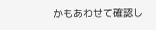かもあわせて確認し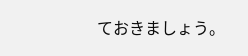ておきましょう。